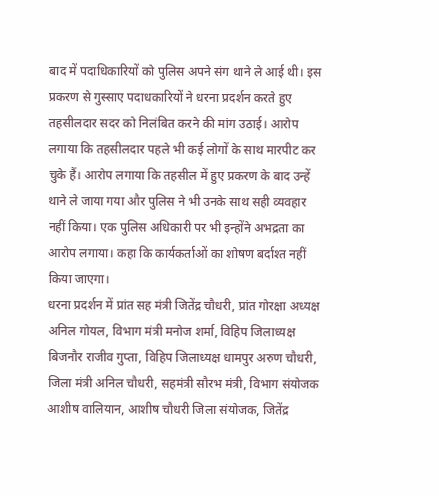बाद में पदाधिकारियों को पुलिस अपने संग थाने ले आई थी। इस प्रकरण से गुस्साए पदाधकारियों ने धरना प्रदर्शन करते हुए तहसीलदार सदर को निलंबित करने की मांग उठाई। आरोप लगाया कि तहसीलदार पहले भी कई लोगों के साथ मारपीट कर चुके हैं। आरोप लगाया कि तहसील में हुए प्रकरण के बाद उन्हें थाने ले जाया गया और पुलिस ने भी उनके साथ सही व्यवहार नहीं किया। एक पुलिस अधिकारी पर भी इन्होंने अभद्रता का आरोप लगाया। कहा कि कार्यकर्ताओं का शोषण बर्दाश्त नहीं किया जाएगा।
धरना प्रदर्शन में प्रांत सह मंत्री जितेंद्र चौधरी, प्रांत गोरक्षा अध्यक्ष अनिल गोयल, विभाग मंत्री मनोज शर्मा, विहिप जिलाध्यक्ष बिजनौर राजीव गुप्ता, विहिप जिलाध्यक्ष धामपुर अरुण चौधरी, जिला मंत्री अनिल चौधरी, सहमंत्री सौरभ मंत्री, विभाग संयोजक आशीष वालियान, आशीष चौधरी जिला संयोजक, जितेंद्र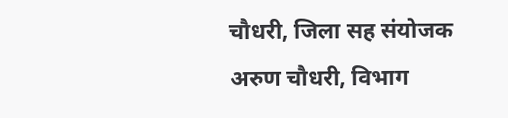चौधरी, जिला सह संयोजक अरुण चौधरी, विभाग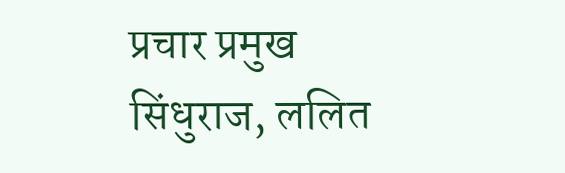प्रचार प्रमुख सिंधुराज, ललित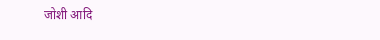जोशी आदि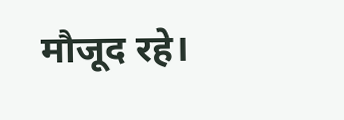मौजूद रहे।